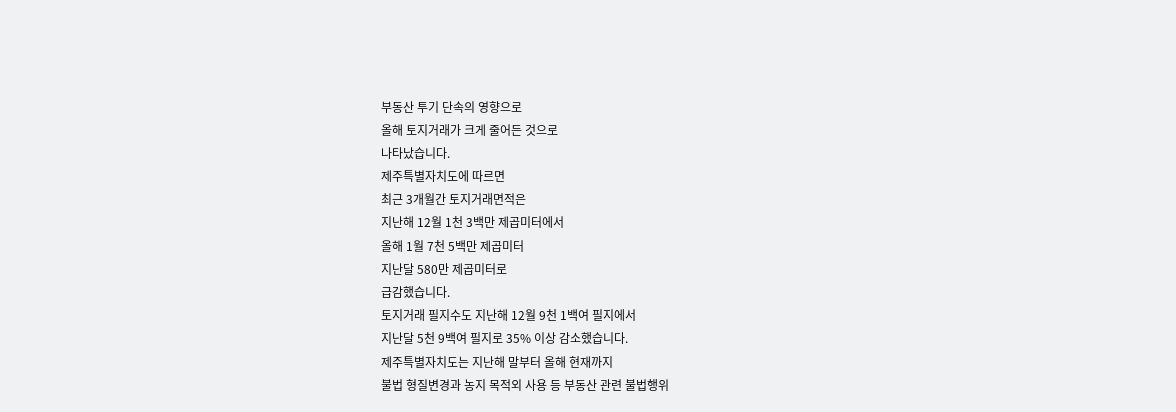부동산 투기 단속의 영향으로
올해 토지거래가 크게 줄어든 것으로
나타났습니다.
제주특별자치도에 따르면
최근 3개월간 토지거래면적은
지난해 12월 1천 3백만 제곱미터에서
올해 1월 7천 5백만 제곱미터
지난달 580만 제곱미터로
급감했습니다.
토지거래 필지수도 지난해 12월 9천 1백여 필지에서
지난달 5천 9백여 필지로 35% 이상 감소했습니다.
제주특별자치도는 지난해 말부터 올해 현재까지
불법 형질변경과 농지 목적외 사용 등 부동산 관련 불법행위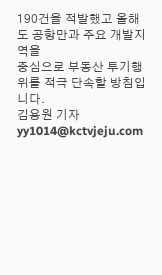190건을 적발했고 올해도 공항만과 주요 개발지역을
중심으로 부동산 투기행위를 적극 단속할 방침입니다.
김용원 기자
yy1014@kctvjeju.com